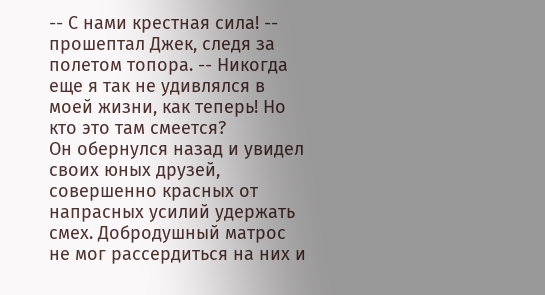-- С нами крестная сила! -- прошептал Джек, следя за полетом топора. -- Никогда еще я так не удивлялся в моей жизни, как теперь! Но кто это там смеется?
Он обернулся назад и увидел своих юных друзей, совершенно красных от напрасных усилий удержать смех. Добродушный матрос не мог рассердиться на них и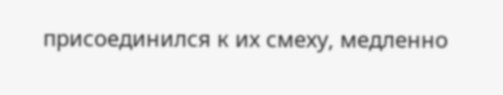присоединился к их смеху, медленно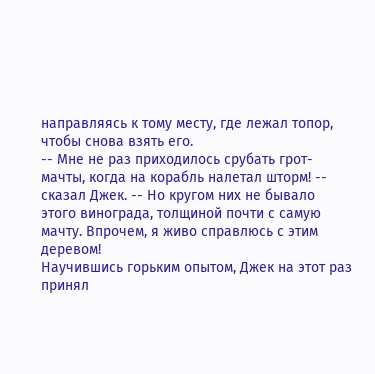направляясь к тому месту, где лежал топор, чтобы снова взять его.
-- Мне не раз приходилось срубать грот-мачты, когда на корабль налетал шторм! -- сказал Джек. -- Но кругом них не бывало этого винограда, толщиной почти с самую мачту. Впрочем, я живо справлюсь с этим деревом!
Научившись горьким опытом, Джек на этот раз принял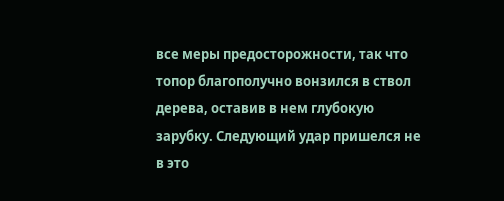все меры предосторожности, так что топор благополучно вонзился в ствол дерева, оставив в нем глубокую зарубку. Следующий удар пришелся не в это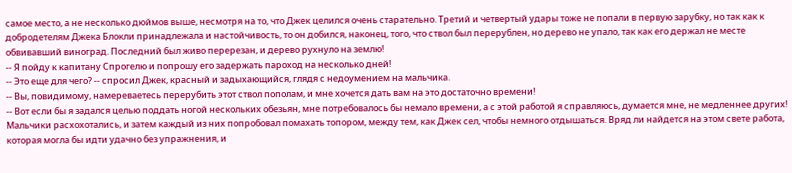самое место, а не несколько дюймов выше, несмотря на то, что Джек целился очень старательно. Третий и четвертый удары тоже не попали в первую зарубку, но так как к добродетелям Джека Блокли принадлежала и настойчивость, то он добился, наконец, того, что ствол был перерублен, но дерево не упало, так как его держал не месте обвивавший виноград. Последний был живо перерезан, и дерево рухнуло на землю!
-- Я пойду к капитану Спрогелю и попрошу его задержать пароход на несколько дней!
-- Это еще для чего? -- спросил Джек, красный и задыхающийся, глядя с недоумением на мальчика.
-- Вы, повидимому, намереваетесь перерубить этот ствол пополам, и мне хочется дать вам на это достаточно времени!
-- Вот если бы я задался целью поддать ногой нескольких обезьян, мне потребовалось бы немало времени, а с этой работой я справляюсь, думается мне, не медленнее других!
Мальчики расхохотались, и затем каждый из них попробовал помахать топором, между тем, как Джек сел, чтобы немного отдышаться. Вряд ли найдется на этом свете работа, которая могла бы идти удачно без упражнения, и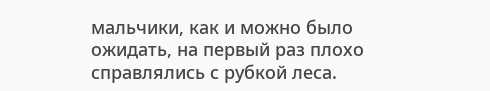мальчики, как и можно было ожидать, на первый раз плохо справлялись с рубкой леса.